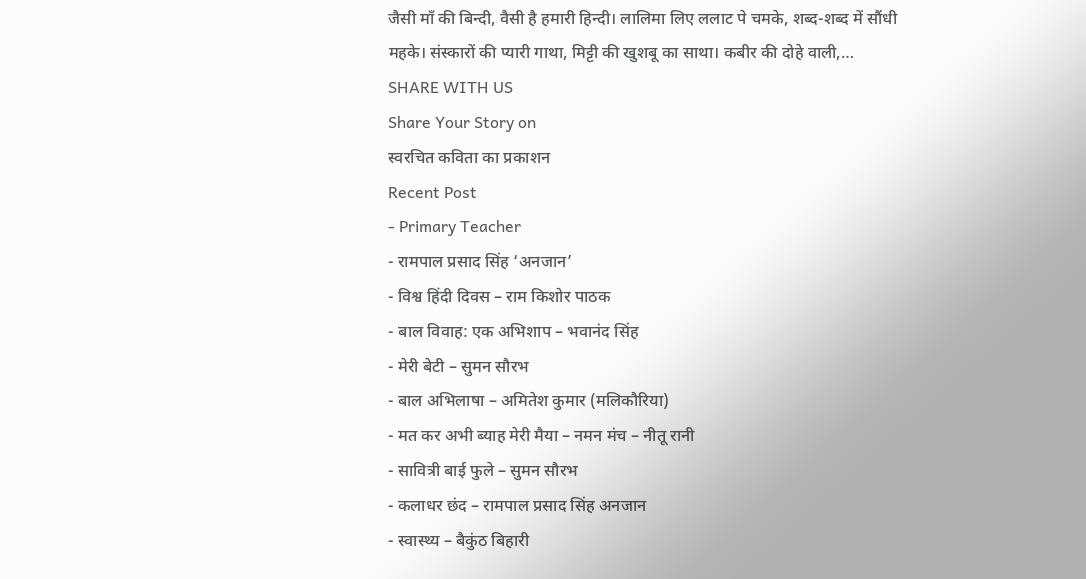जैसी माँ की बिन्दी, वैसी है हमारी हिन्दी। लालिमा लिए ललाट पे चमके, शब्द-शब्द में सौंधी महके। संस्कारों की प्यारी गाथा, मिट्टी की खुशबू का साथा। कबीर की दोहे वाली,…
SHARE WITH US
Share Your Story on
स्वरचित कविता का प्रकाशन
Recent Post
- Primary Teacher
- रामपाल प्रसाद सिंह ‘अनजान’
- विश्व हिंदी दिवस – राम किशोर पाठक
- बाल विवाह: एक अभिशाप – भवानंद सिंह
- मेरी बेटी – सुमन सौरभ
- बाल अभिलाषा – अमितेश कुमार (मलिकौरिया)
- मत कर अभी ब्याह मेरी मैया – नमन मंच – नीतू रानी
- सावित्री बाई फुले – सुमन सौरभ
- कलाधर छंद – रामपाल प्रसाद सिंह अनजान
- स्वास्थ्य – बैकुंठ बिहारी